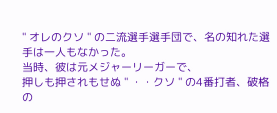" オレのクソ " の二流選手選手団で、名の知れた選手は一人もなかった。
当時、彼は元メジャーリーガーで、
押しも押されもせぬ " ・・クソ " の4番打者、破格の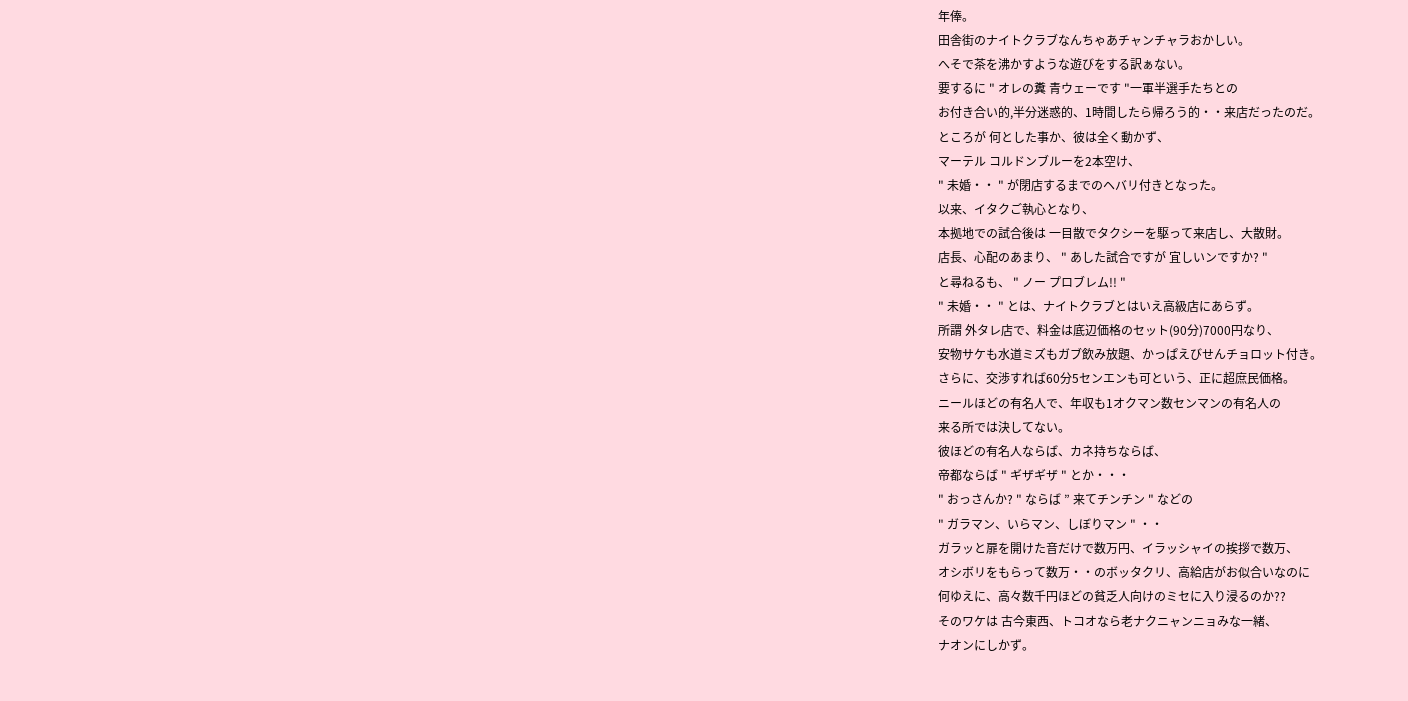年俸。
田舎街のナイトクラブなんちゃあチャンチャラおかしい。
へそで茶を沸かすような遊びをする訳ぁない。
要するに " オレの糞 青ウェーです "一軍半選手たちとの
お付き合い的,半分迷惑的、1時間したら帰ろう的・・来店だったのだ。
ところが 何とした事か、彼は全く動かず、
マーテル コルドンブルーを2本空け、
" 未婚・・ " が閉店するまでのヘバリ付きとなった。
以来、イタクご執心となり、
本拠地での試合後は 一目散でタクシーを駆って来店し、大散財。
店長、心配のあまり、 " あした試合ですが 宜しいンですか? "
と尋ねるも、 " ノー プロブレム!! "
" 未婚・・ " とは、ナイトクラブとはいえ高級店にあらず。
所謂 外タレ店で、料金は底辺価格のセット(90分)7000円なり、
安物サケも水道ミズもガブ飲み放題、かっぱえびせんチョロット付き。
さらに、交渉すれば60分5センエンも可という、正に超庶民価格。
ニールほどの有名人で、年収も1オクマン数センマンの有名人の
来る所では決してない。
彼ほどの有名人ならば、カネ持ちならば、
帝都ならば " ギザギザ " とか・・・
" おっさんか? " ならば ” 来てチンチン " などの
" ガラマン、いらマン、しぼりマン " ・・
ガラッと扉を開けた音だけで数万円、イラッシャイの挨拶で数万、
オシボリをもらって数万・・のボッタクリ、高給店がお似合いなのに
何ゆえに、高々数千円ほどの貧乏人向けのミセに入り浸るのか??
そのワケは 古今東西、トコオなら老ナクニャンニョみな一緒、
ナオンにしかず。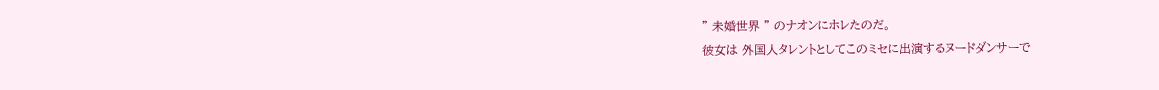" 未婚世界 " のナオンにホレたのだ。
彼女は 外国人タレントとしてこのミセに出演するヌードダンサーで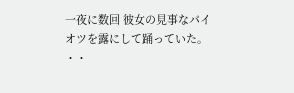一夜に数回 彼女の見事なパイオツを露にして踊っていた。
・・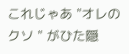これじゃあ "オレのクソ " がひた隠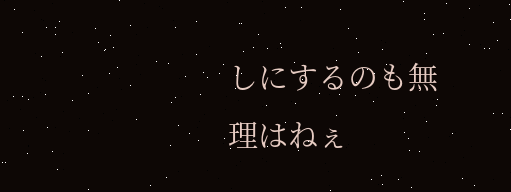しにするのも無理はねぇ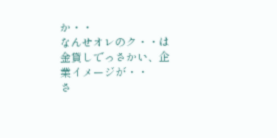か・・
なんせオレのク・・は 金貸しでっさかい、企業イメージが・・
さ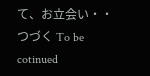て、お立会い・・
つづく To be cotinued